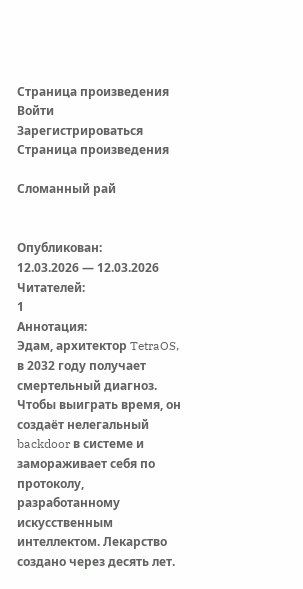Страница произведения
Войти
Зарегистрироваться
Страница произведения

Сломанный рай


Опубликован:
12.03.2026 — 12.03.2026
Читателей:
1
Аннотация:
Эдам, архитектор TetraOS, в 2032 году получает смертельный диагноз. Чтобы выиграть время, он создаёт нелегальный backdoor в системе и замораживает себя по протоколу, разработанному искусственным интеллектом. Лекарство создано через десять лет.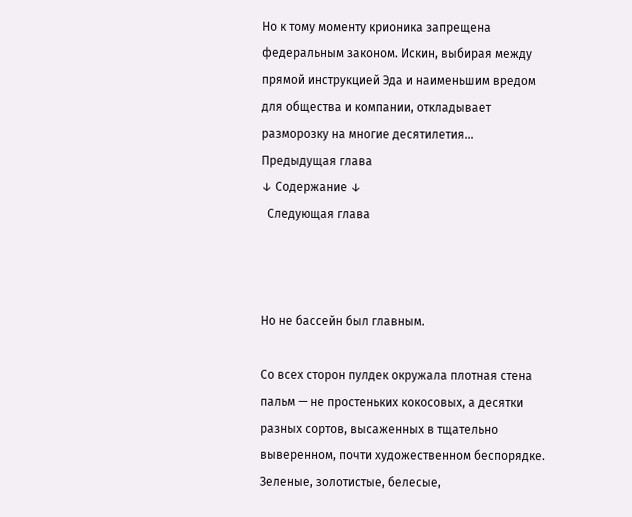Но к тому моменту крионика запрещена федеральным законом. Искин, выбирая между прямой инструкцией Эда и наименьшим вредом для общества и компании, откладывает разморозку на многие десятилетия...
Предыдущая глава
↓ Содержание ↓
  Следующая глава



Но не бассейн был главным.

Со всех сторон пулдек окружала плотная стена пальм — не простеньких кокосовых, а десятки разных сортов, высаженных в тщательно выверенном, почти художественном беспорядке. Зеленые, золотистые, белесые,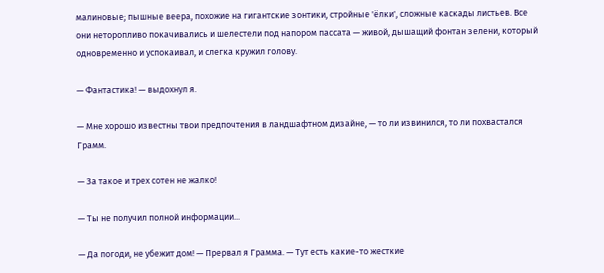малиновые; пышные веера, похожие на гигантские зонтики, стройные 'ёлки', сложные каскады листьев. Все они неторопливо покачивались и шелестели под напором пассата — живой, дышащий фонтан зелени, который одновременно и успокаивал, и слегка кружил голову.

— Фантастика! — выдохнул я.

— Мне хорошо известны твои предпочтения в ландшафтном дизайне, — то ли извинился, то ли похвастался Грамм.

— За такое и трех сотен не жалко!

— Ты не получил полной информации...

— Да погоди, не убежит дом! — Прервал я Грамма. — Тут есть какие-то жесткие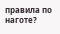правила по наготе?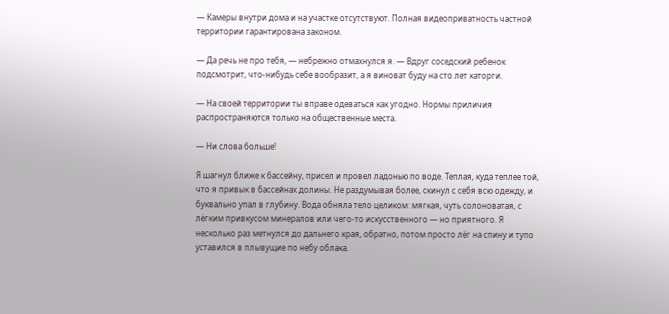— Камеры внутри дома и на участке отсутствуют. Полная видеоприватность частной территории гарантирована законом.

— Да речь не про тебя, — небрежно отмахнулся я. — Вдруг соседский ребенок подсмотрит, что-нибудь себе вообразит, а я виноват буду на сто лет каторги.

— На своей территории ты вправе одеваться как угодно. Нормы приличия распространяются только на общественные места.

— Ни слова больше!

Я шагнул ближе к бассейну, присел и провел ладонью по воде. Теплая, куда теплее той, что я привык в бассейнах долины. Не раздумывая более, скинул с себя всю одежду, и буквально упал в глубину. Вода обняла тело целиком: мягкая, чуть солоноватая, с лёгким привкусом минералов или чего-то искусственного — но приятного. Я несколько раз метнулся до дальнего края, обратно, потом просто лёг на спину и тупо уставился в плывущие по небу облака.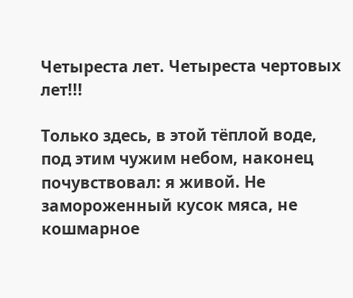Четыреста лет. Четыреста чертовых лет!!!

Только здесь, в этой тёплой воде, под этим чужим небом, наконец почувствовал: я живой. Не замороженный кусок мяса, не кошмарное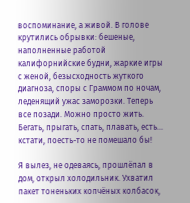воспоминание, а живой. В голове крутились обрывки: бешеные, наполненные работой калифорнийские будни, жаркие игры с женой, безысходность жуткого диагноза, споры с Граммом по ночам, леденящий ужас заморозки. Теперь все позади. Можно просто жить. Бегать, прыгать, спать, плавать, есть... кстати, поесть-то не помешало бы!

Я вылез, не одеваясь, прошлёпал в дом, открыл холодильник. Ухватил пакет тоненьких копчёных колбасок,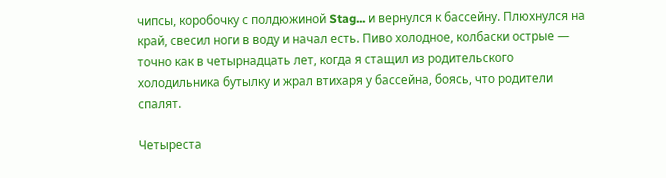чипсы, коробочку с полдюжиной Stag... и вернулся к бассейну. Плюхнулся на край, свесил ноги в воду и начал есть. Пиво холодное, колбаски острые — точно как в четырнадцать лет, когда я стащил из родительского холодильника бутылку и жрал втихаря у бассейна, боясь, что родители спалят.

Четыреста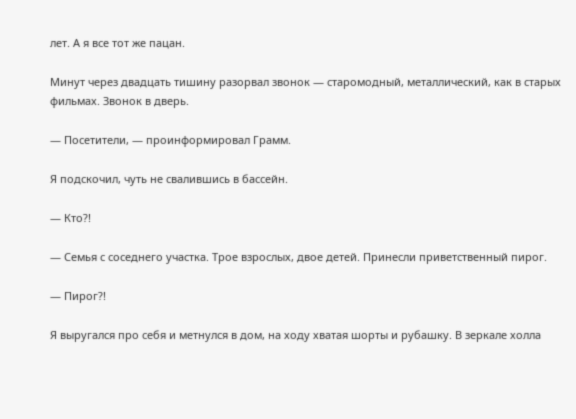лет. А я все тот же пацан.

Минут через двадцать тишину разорвал звонок — старомодный, металлический, как в старых фильмах. Звонок в дверь.

— Посетители, — проинформировал Грамм.

Я подскочил, чуть не свалившись в бассейн.

— Кто?!

— Семья с соседнего участка. Трое взрослых, двое детей. Принесли приветственный пирог.

— Пирог?!

Я выругался про себя и метнулся в дом, на ходу хватая шорты и рубашку. В зеркале холла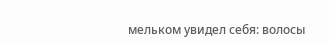мельком увидел себя: волосы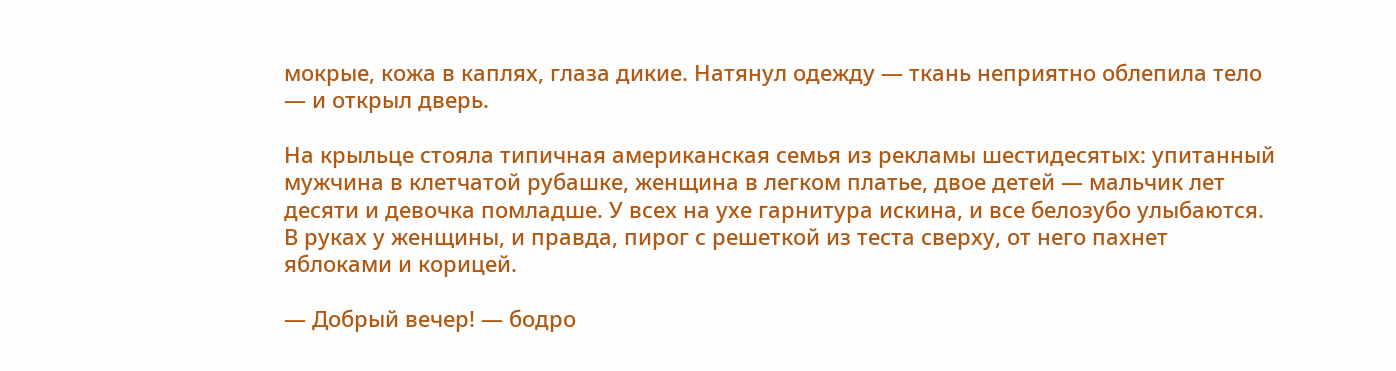мокрые, кожа в каплях, глаза дикие. Натянул одежду — ткань неприятно облепила тело — и открыл дверь.

На крыльце стояла типичная американская семья из рекламы шестидесятых: упитанный мужчина в клетчатой рубашке, женщина в легком платье, двое детей — мальчик лет десяти и девочка помладше. У всех на ухе гарнитура искина, и все белозубо улыбаются. В руках у женщины, и правда, пирог с решеткой из теста сверху, от него пахнет яблоками и корицей.

— Добрый вечер! — бодро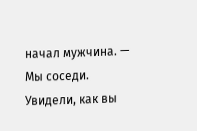начал мужчина. — Мы соседи. Увидели, как вы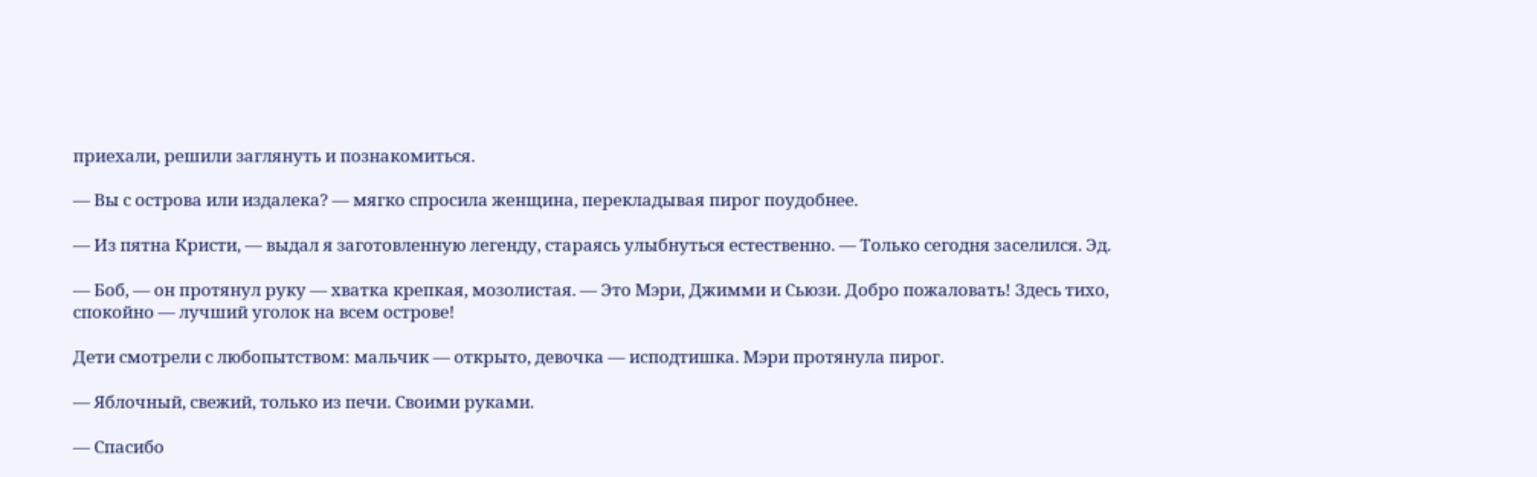приехали, решили заглянуть и познакомиться.

— Вы с острова или издалека? — мягко спросила женщина, перекладывая пирог поудобнее.

— Из пятна Кристи, — выдал я заготовленную легенду, стараясь улыбнуться естественно. — Только сегодня заселился. Эд.

— Боб, — он протянул руку — хватка крепкая, мозолистая. — Это Мэри, Джимми и Сьюзи. Добро пожаловать! Здесь тихо, спокойно — лучший уголок на всем острове!

Дети смотрели с любопытством: мальчик — открыто, девочка — исподтишка. Мэри протянула пирог.

— Яблочный, свежий, только из печи. Своими руками.

— Спасибо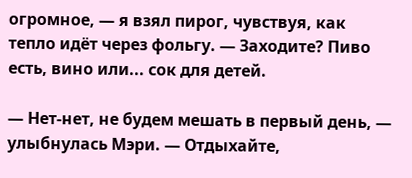огромное, — я взял пирог, чувствуя, как тепло идёт через фольгу. — Заходите? Пиво есть, вино или... сок для детей.

— Нет-нет, не будем мешать в первый день, — улыбнулась Мэри. — Отдыхайте,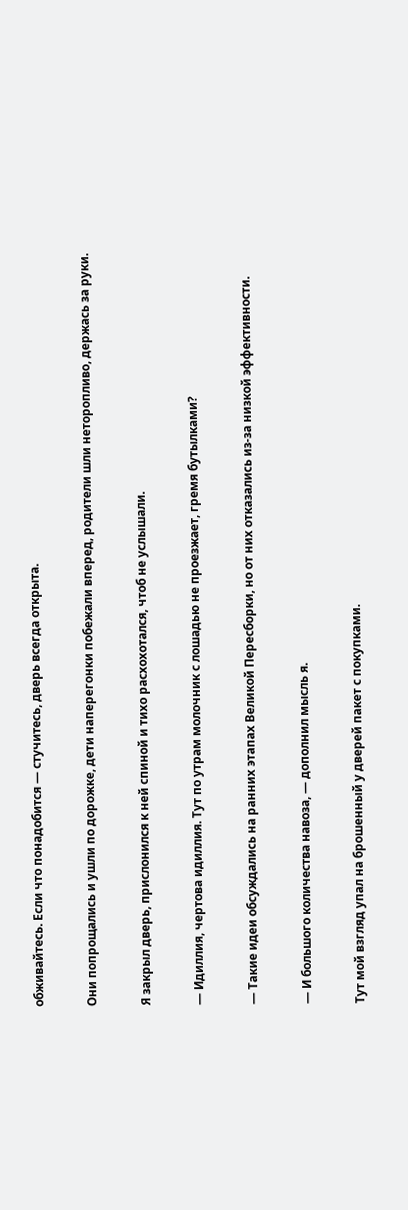обживайтесь. Если что понадобится — стучитесь, дверь всегда открыта.

Они попрощались и ушли по дорожке, дети наперегонки побежали вперед, родители шли неторопливо, держась за руки.

Я закрыл дверь, прислонился к ней спиной и тихо расхохотался, чтоб не услышали.

— Идиллия, чертова идиллия. Тут по утрам молочник с лошадью не проезжает, гремя бутылками?

— Такие идеи обсуждались на ранних этапах Великой Пересборки, но от них отказались из-за низкой эффективности.

— И большого количества навоза, — дополнил мысль я.

Тут мой взгляд упал на брошенный у дверей пакет с покупками.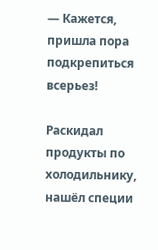— Кажется, пришла пора подкрепиться всерьез!

Раскидал продукты по холодильнику, нашёл специи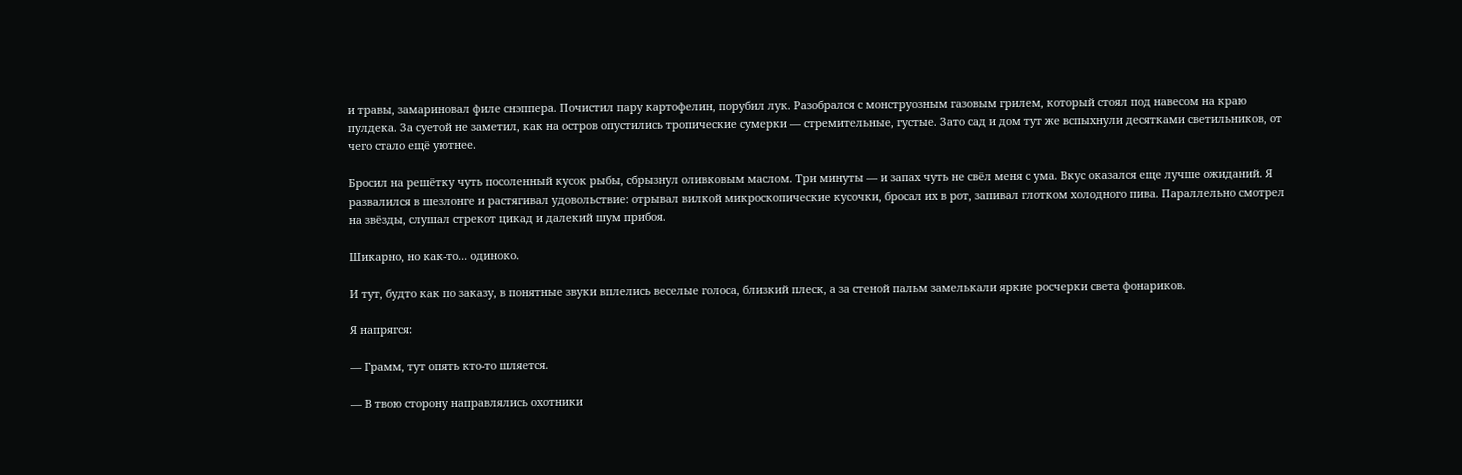и травы, замариновал филе снэппера. Почистил пару картофелин, порубил лук. Разобрался с монструозным газовым грилем, который стоял под навесом на краю пулдека. За суетой не заметил, как на остров опустились тропические сумерки — стремительные, густые. Зато сад и дом тут же вспыхнули десятками светильников, от чего стало ещё уютнее.

Бросил на решётку чуть посоленный кусок рыбы, сбрызнул оливковым маслом. Три минуты — и запах чуть не свёл меня с ума. Вкус оказался еще лучше ожиданий. Я развалился в шезлонге и растягивал удовольствие: отрывал вилкой микроскопические кусочки, бросал их в рот, запивал глотком холодного пива. Параллельно смотрел на звёзды, слушал стрекот цикад и далекий шум прибоя.

Шикарно, но как-то... одиноко.

И тут, будто как по заказу, в понятные звуки вплелись веселые голоса, близкий плеск, а за стеной пальм замелькали яркие росчерки света фонариков.

Я напрягся:

— Грамм, тут опять кто-то шляется.

— В твою сторону направлялись охотники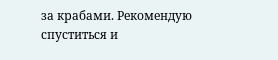за крабами. Рекомендую спуститься и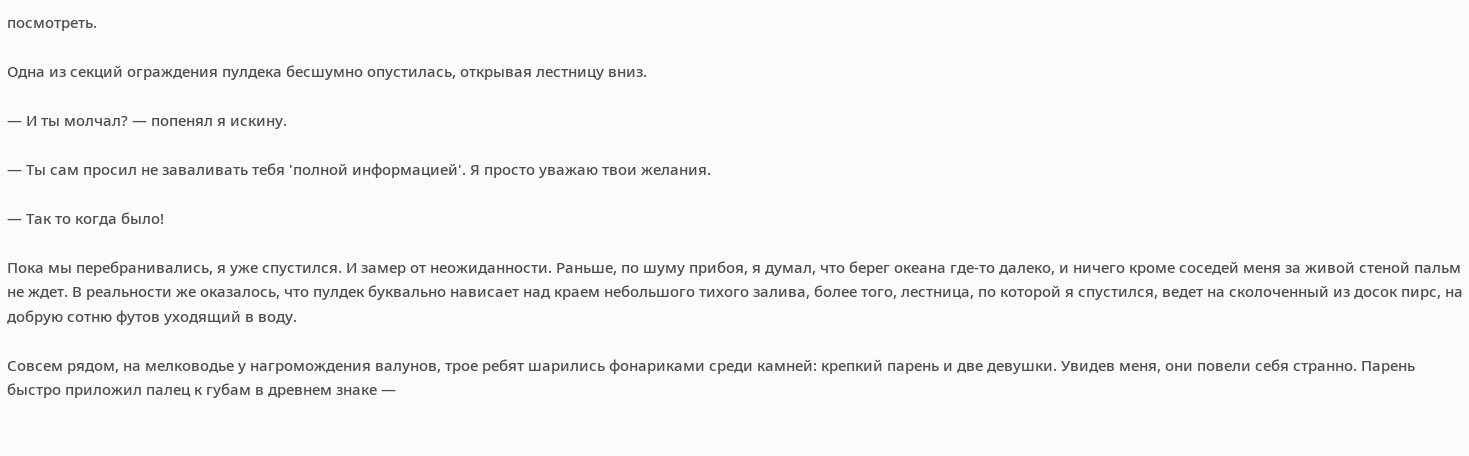посмотреть.

Одна из секций ограждения пулдека бесшумно опустилась, открывая лестницу вниз.

— И ты молчал? — попенял я искину.

— Ты сам просил не заваливать тебя 'полной информацией'. Я просто уважаю твои желания.

— Так то когда было!

Пока мы перебранивались, я уже спустился. И замер от неожиданности. Раньше, по шуму прибоя, я думал, что берег океана где-то далеко, и ничего кроме соседей меня за живой стеной пальм не ждет. В реальности же оказалось, что пулдек буквально нависает над краем небольшого тихого залива, более того, лестница, по которой я спустился, ведет на сколоченный из досок пирс, на добрую сотню футов уходящий в воду.

Совсем рядом, на мелководье у нагромождения валунов, трое ребят шарились фонариками среди камней: крепкий парень и две девушки. Увидев меня, они повели себя странно. Парень быстро приложил палец к губам в древнем знаке —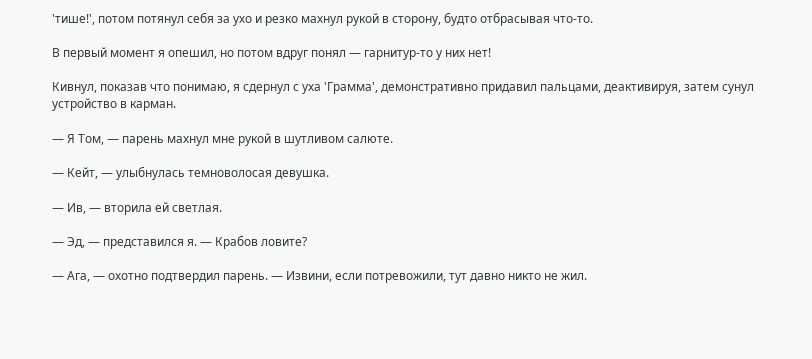'тише!', потом потянул себя за ухо и резко махнул рукой в сторону, будто отбрасывая что-то.

В первый момент я опешил, но потом вдруг понял — гарнитур-то у них нет!

Кивнул, показав что понимаю, я сдернул с уха 'Грамма', демонстративно придавил пальцами, деактивируя, затем сунул устройство в карман.

— Я Том, — парень махнул мне рукой в шутливом салюте.

— Кейт, — улыбнулась темноволосая девушка.

— Ив, — вторила ей светлая.

— Эд, — представился я. — Крабов ловите?

— Ага, — охотно подтвердил парень. — Извини, если потревожили, тут давно никто не жил.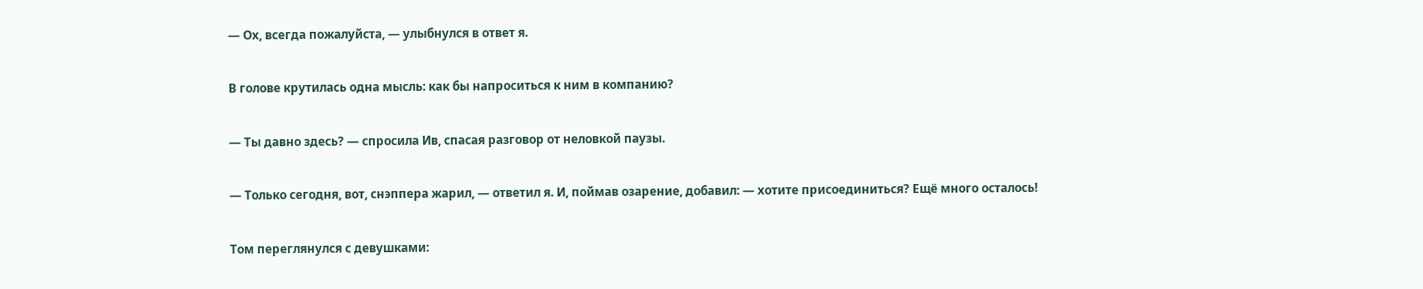— Ох, всегда пожалуйста, — улыбнулся в ответ я.

В голове крутилась одна мысль: как бы напроситься к ним в компанию?

— Ты давно здесь? — спросила Ив, спасая разговор от неловкой паузы.

— Только сегодня, вот, снэппера жарил, — ответил я. И, поймав озарение, добавил: — хотите присоединиться? Ещё много осталось!

Том переглянулся с девушками: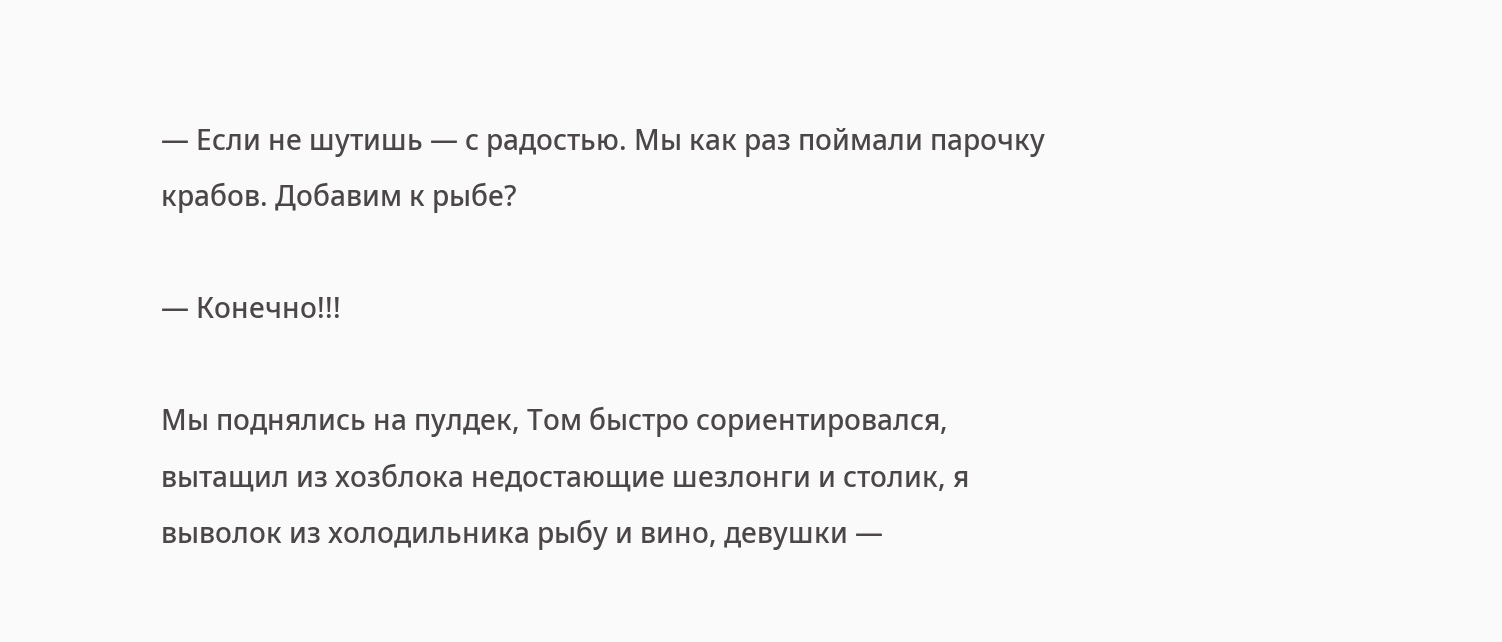— Если не шутишь — с радостью. Мы как раз поймали парочку крабов. Добавим к рыбе?

— Конечно!!!

Мы поднялись на пулдек, Том быстро сориентировался, вытащил из хозблока недостающие шезлонги и столик, я выволок из холодильника рыбу и вино, девушки —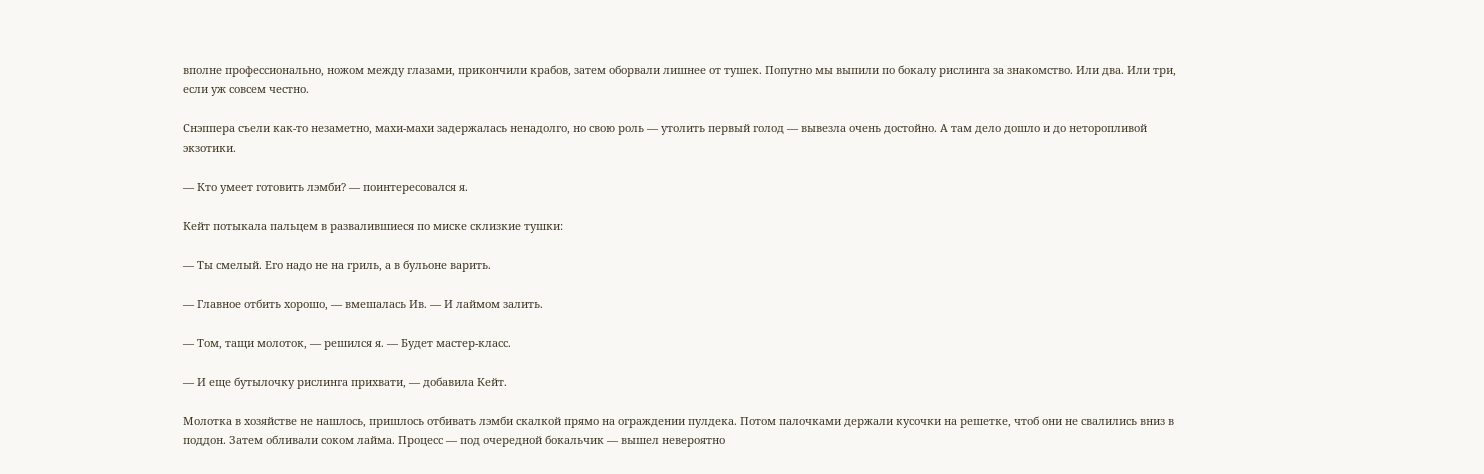вполне профессионально, ножом между глазами, прикончили крабов, затем оборвали лишнее от тушек. Попутно мы выпили по бокалу рислинга за знакомство. Или два. Или три, если уж совсем честно.

Снэппера съели как-то незаметно, махи-махи задержалась ненадолго, но свою роль — утолить первый голод — вывезла очень достойно. А там дело дошло и до неторопливой экзотики.

— Кто умеет готовить лэмби? — поинтересовался я.

Кейт потыкала пальцем в развалившиеся по миске склизкие тушки:

— Ты смелый. Его надо не на гриль, а в бульоне варить.

— Главное отбить хорошо, — вмешалась Ив. — И лаймом залить.

— Том, тащи молоток, — решился я. — Будет мастер-класс.

— И еще бутылочку рислинга прихвати, — добавила Кейт.

Молотка в хозяйстве не нашлось, пришлось отбивать лэмби скалкой прямо на ограждении пулдека. Потом палочками держали кусочки на решетке, чтоб они не свалились вниз в поддон. Затем обливали соком лайма. Процесс — под очередной бокальчик — вышел невероятно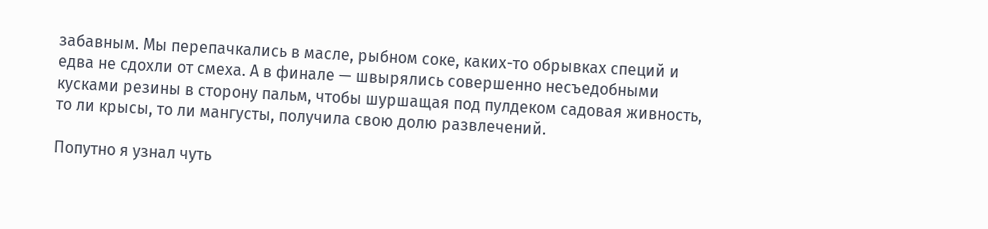забавным. Мы перепачкались в масле, рыбном соке, каких-то обрывках специй и едва не сдохли от смеха. А в финале — швырялись совершенно несъедобными кусками резины в сторону пальм, чтобы шуршащая под пулдеком садовая живность, то ли крысы, то ли мангусты, получила свою долю развлечений.

Попутно я узнал чуть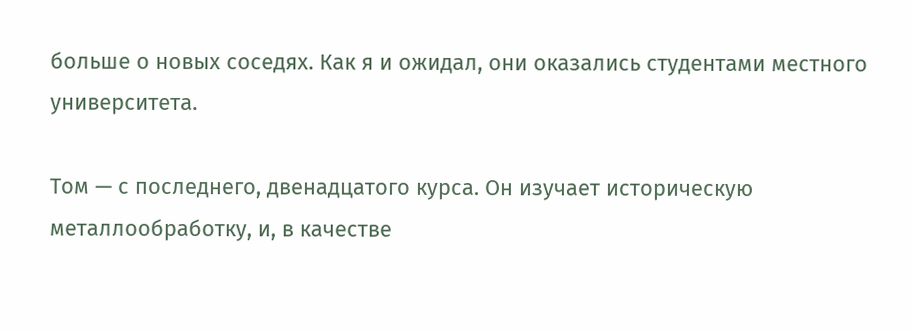больше о новых соседях. Как я и ожидал, они оказались студентами местного университета.

Том — с последнего, двенадцатого курса. Он изучает историческую металлообработку, и, в качестве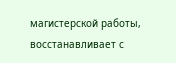магистерской работы, восстанавливает с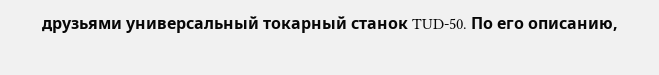друзьями универсальный токарный станок TUD-50. По его описанию,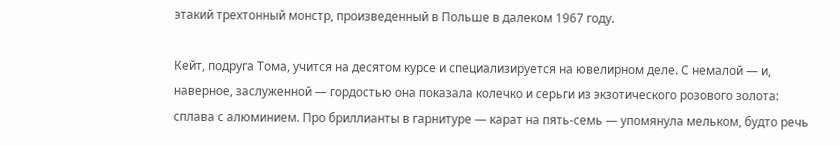этакий трехтонный монстр, произведенный в Польше в далеком 1967 году.

Кейт, подруга Тома, учится на десятом курсе и специализируется на ювелирном деле. С немалой — и, наверное, заслуженной — гордостью она показала колечко и серьги из экзотического розового золота: сплава с алюминием. Про бриллианты в гарнитуре — карат на пять-семь — упомянула мельком, будто речь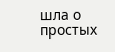шла о простых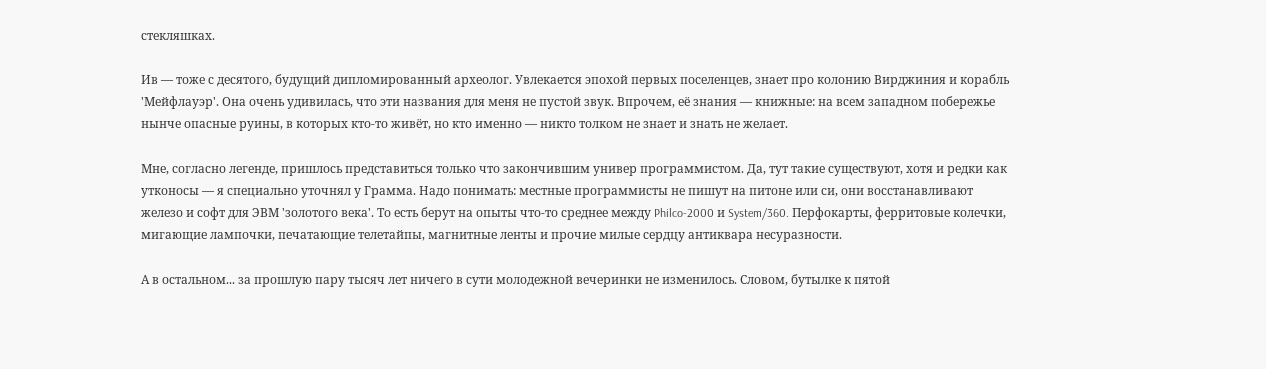стекляшках.

Ив — тоже с десятого, будущий дипломированный археолог. Увлекается эпохой первых поселенцев, знает про колонию Вирджиния и корабль 'Мейфлауэр'. Она очень удивилась, что эти названия для меня не пустой звук. Впрочем, её знания — книжные: на всем западном побережье нынче опасные руины, в которых кто-то живёт, но кто именно — никто толком не знает и знать не желает.

Мне, согласно легенде, пришлось представиться только что закончившим универ программистом. Да, тут такие существуют, хотя и редки как утконосы — я специально уточнял у Грамма. Надо понимать: местные программисты не пишут на питоне или си, они восстанавливают железо и софт для ЭВМ 'золотого века'. То есть берут на опыты что-то среднее между Philco-2000 и System/360. Перфокарты, ферритовые колечки, мигающие лампочки, печатающие телетайпы, магнитные ленты и прочие милые сердцу антиквара несуразности.

А в остальном... за прошлую пару тысяч лет ничего в сути молодежной вечеринки не изменилось. Словом, бутылке к пятой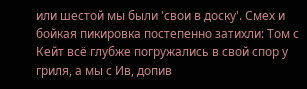или шестой мы были 'свои в доску'. Смех и бойкая пикировка постепенно затихли: Том с Кейт всё глубже погружались в свой спор у гриля, а мы с Ив, допив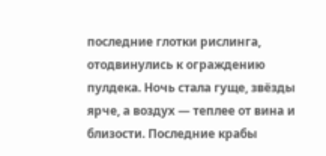последние глотки рислинга, отодвинулись к ограждению пулдека. Ночь стала гуще, звёзды ярче, а воздух — теплее от вина и близости. Последние крабы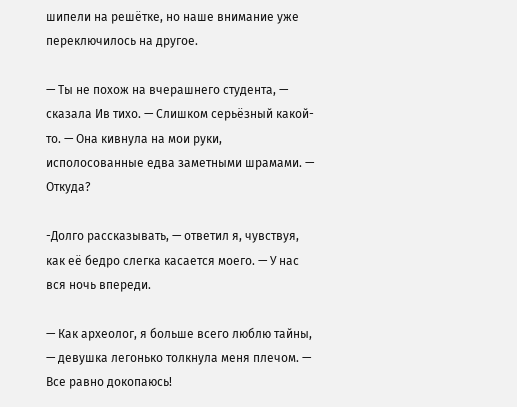шипели на решётке, но наше внимание уже переключилось на другое.

— Ты не похож на вчерашнего студента, — сказала Ив тихо. — Слишком серьёзный какой-то. — Она кивнула на мои руки, исполосованные едва заметными шрамами. — Откуда?

-Долго рассказывать, — ответил я, чувствуя, как её бедро слегка касается моего. — У нас вся ночь впереди.

— Как археолог, я больше всего люблю тайны, — девушка легонько толкнула меня плечом. — Все равно докопаюсь!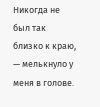Никогда не был так близко к краю, — мелькнуло у меня в голове.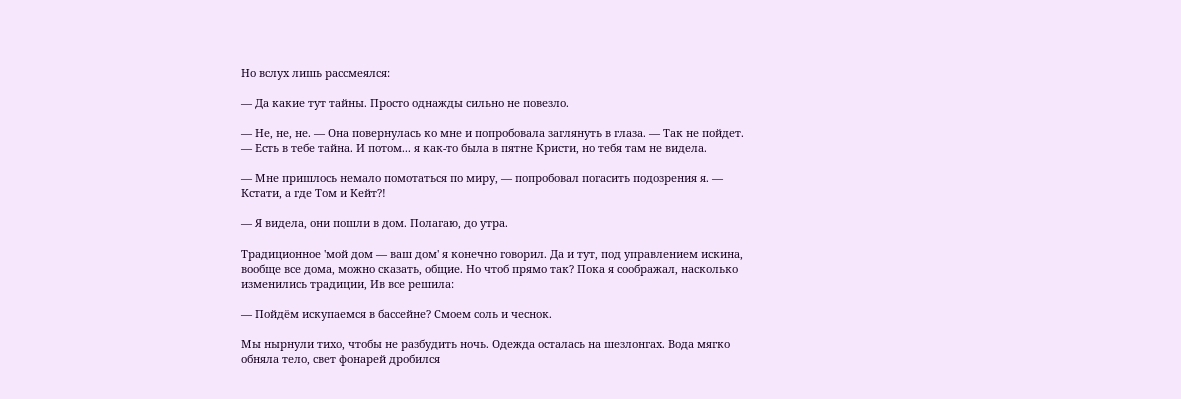Но вслух лишь рассмеялся:

— Да какие тут тайны. Просто однажды сильно не повезло.

— Не, не, не. — Она повернулась ко мне и попробовала заглянуть в глаза. — Так не пойдет. — Есть в тебе тайна. И потом... я как-то была в пятне Кристи, но тебя там не видела.

— Мне пришлось немало помотаться по миру, — попробовал погасить подозрения я. — Кстати, а где Том и Кейт?!

— Я видела, они пошли в дом. Полагаю, до утра.

Традиционное 'мой дом — ваш дом' я конечно говорил. Да и тут, под управлением искина, вообще все дома, можно сказать, общие. Но чтоб прямо так? Пока я соображал, насколько изменились традиции, Ив все решила:

— Пойдём искупаемся в бассейне? Смоем соль и чеснок.

Мы нырнули тихо, чтобы не разбудить ночь. Одежда осталась на шезлонгах. Вода мягко обняла тело, свет фонарей дробился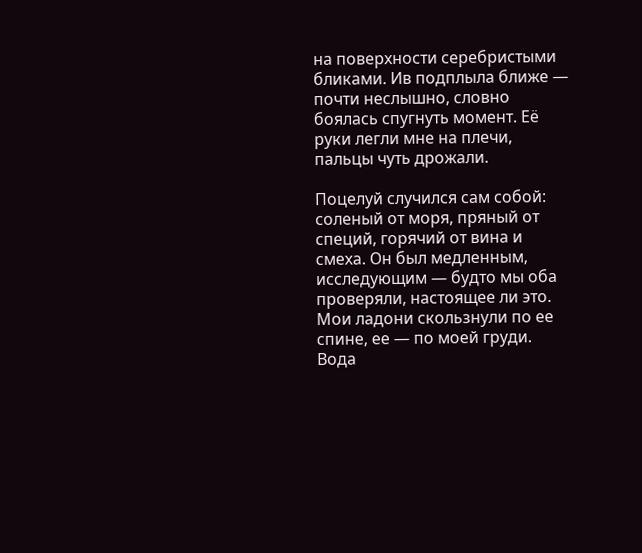на поверхности серебристыми бликами. Ив подплыла ближе — почти неслышно, словно боялась спугнуть момент. Её руки легли мне на плечи, пальцы чуть дрожали.

Поцелуй случился сам собой: соленый от моря, пряный от специй, горячий от вина и смеха. Он был медленным, исследующим — будто мы оба проверяли, настоящее ли это. Мои ладони скользнули по ее спине, ее — по моей груди. Вода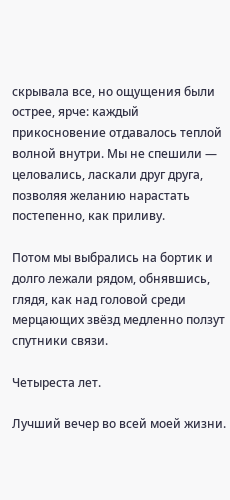скрывала все, но ощущения были острее, ярче: каждый прикосновение отдавалось теплой волной внутри. Мы не спешили — целовались, ласкали друг друга, позволяя желанию нарастать постепенно, как приливу.

Потом мы выбрались на бортик и долго лежали рядом, обнявшись, глядя, как над головой среди мерцающих звёзд медленно ползут спутники связи.

Четыреста лет.

Лучший вечер во всей моей жизни.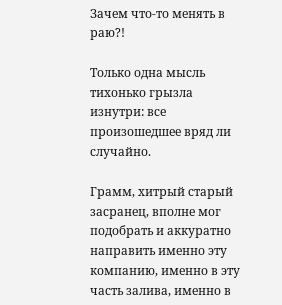Зачем что-то менять в раю?!

Только одна мысль тихонько грызла изнутри: все произошедшее вряд ли случайно.

Грамм, хитрый старый засранец, вполне мог подобрать и аккуратно направить именно эту компанию, именно в эту часть залива, именно в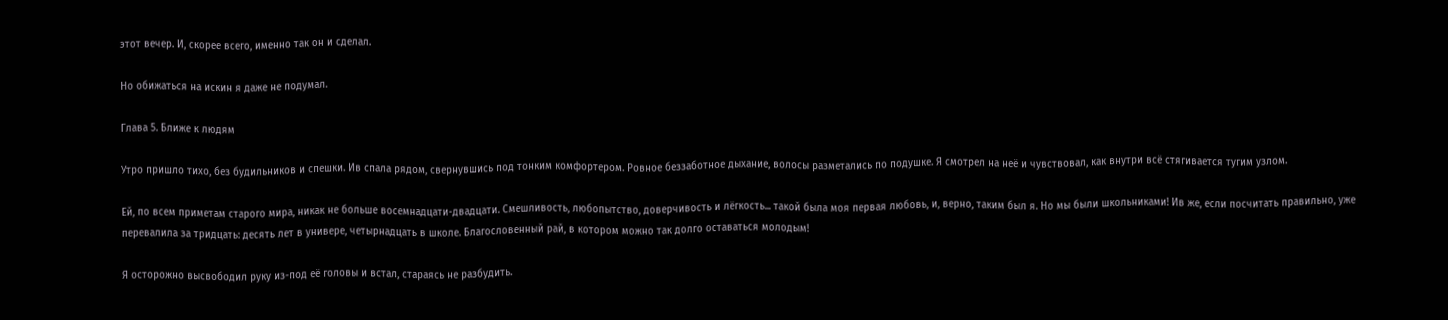этот вечер. И, скорее всего, именно так он и сделал.

Но обижаться на искин я даже не подумал.

Глава 5. Ближе к людям

Утро пришло тихо, без будильников и спешки. Ив спала рядом, свернувшись под тонким комфортером. Ровное беззаботное дыхание, волосы разметались по подушке. Я смотрел на неё и чувствовал, как внутри всё стягивается тугим узлом.

Ей, по всем приметам старого мира, никак не больше восемнадцати-двадцати. Смешливость, любопытство, доверчивость и лёгкость... такой была моя первая любовь, и, верно, таким был я. Но мы были школьниками! Ив же, если посчитать правильно, уже перевалила за тридцать: десять лет в универе, четырнадцать в школе. Благословенный рай, в котором можно так долго оставаться молодым!

Я осторожно высвободил руку из-под её головы и встал, стараясь не разбудить.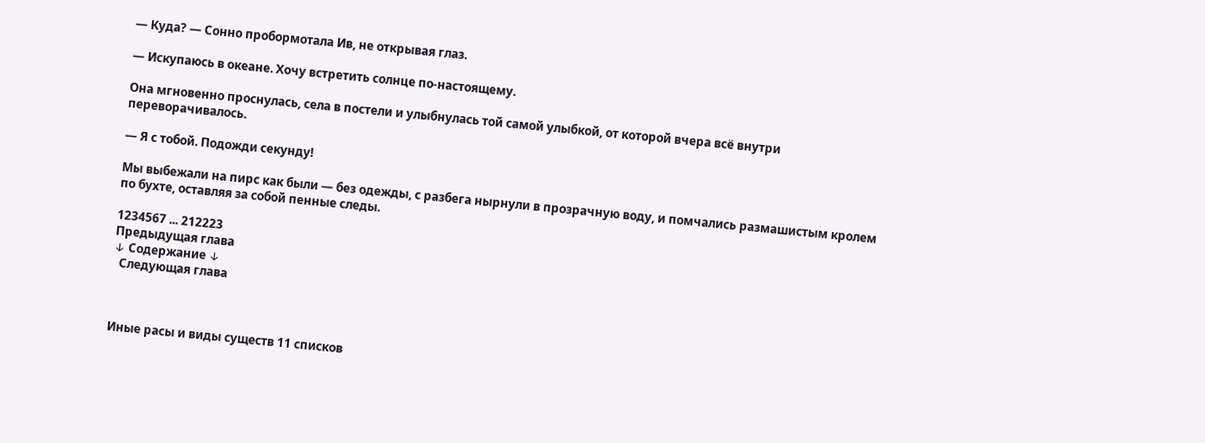— Куда? — Сонно пробормотала Ив, не открывая глаз.

— Искупаюсь в океане. Хочу встретить солнце по-настоящему.

Она мгновенно проснулась, села в постели и улыбнулась той самой улыбкой, от которой вчера всё внутри переворачивалось.

— Я с тобой. Подожди секунду!

Мы выбежали на пирс как были — без одежды, с разбега нырнули в прозрачную воду, и помчались размашистым кролем по бухте, оставляя за собой пенные следы.

1234567 ... 212223
Предыдущая глава
↓ Содержание ↓
  Следующая глава



Иные расы и виды существ 11 списков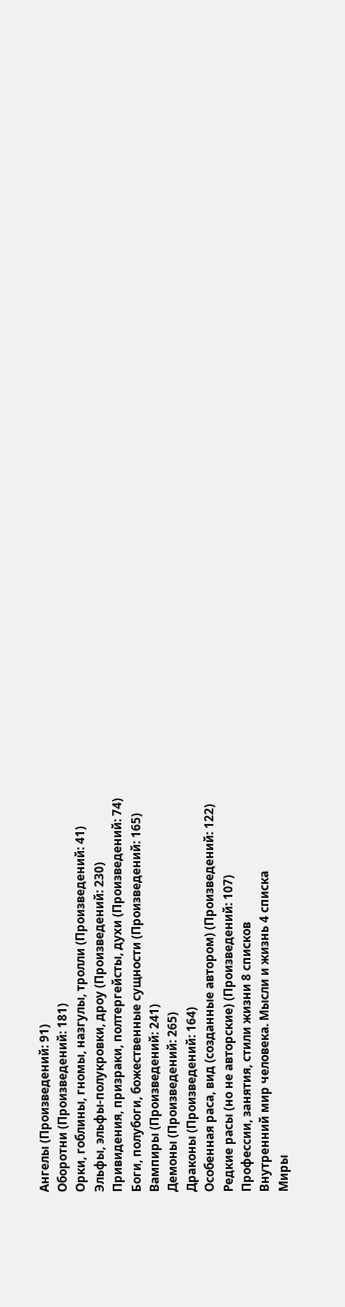Ангелы (Произведений: 91)
Оборотни (Произведений: 181)
Орки, гоблины, гномы, назгулы, тролли (Произведений: 41)
Эльфы, эльфы-полукровки, дроу (Произведений: 230)
Привидения, призраки, полтергейсты, духи (Произведений: 74)
Боги, полубоги, божественные сущности (Произведений: 165)
Вампиры (Произведений: 241)
Демоны (Произведений: 265)
Драконы (Произведений: 164)
Особенная раса, вид (созданные автором) (Произведений: 122)
Редкие расы (но не авторские) (Произведений: 107)
Профессии, занятия, стили жизни 8 списков
Внутренний мир человека. Мысли и жизнь 4 списка
Миры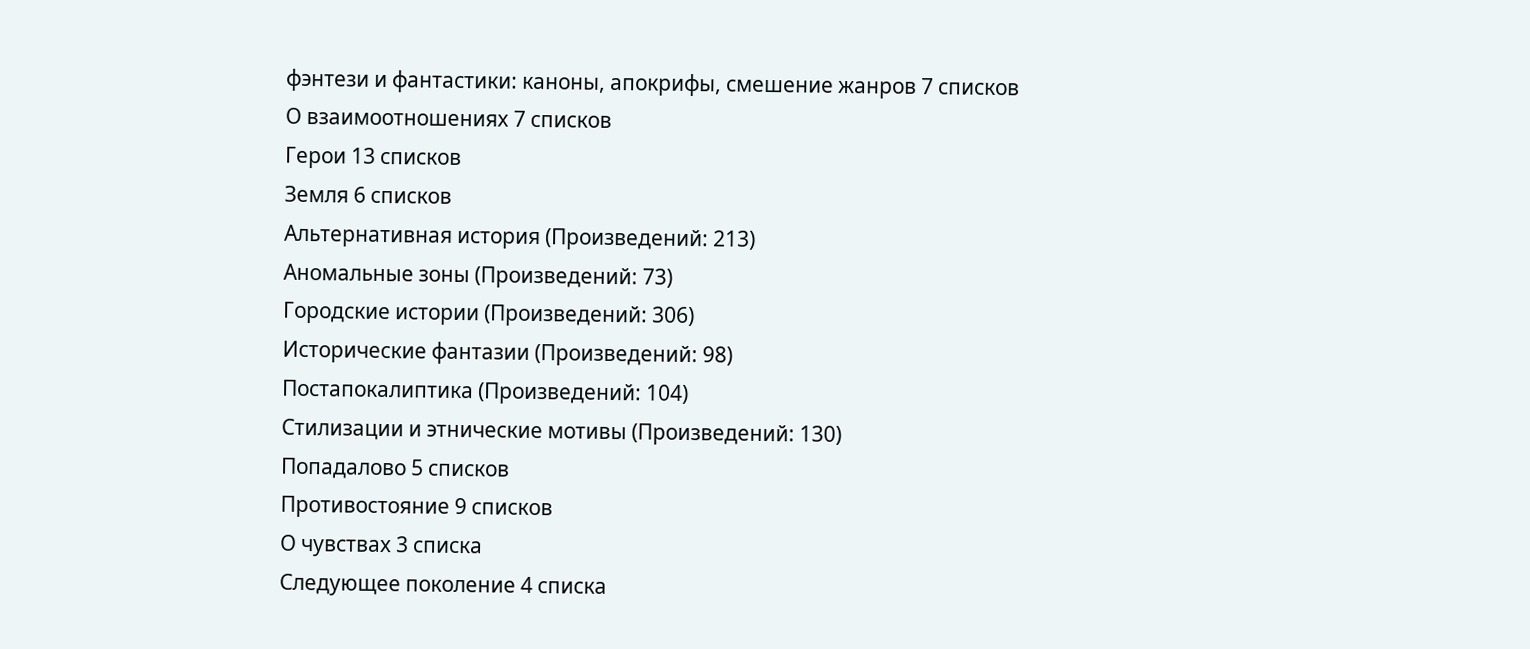фэнтези и фантастики: каноны, апокрифы, смешение жанров 7 списков
О взаимоотношениях 7 списков
Герои 13 списков
Земля 6 списков
Альтернативная история (Произведений: 213)
Аномальные зоны (Произведений: 73)
Городские истории (Произведений: 306)
Исторические фантазии (Произведений: 98)
Постапокалиптика (Произведений: 104)
Стилизации и этнические мотивы (Произведений: 130)
Попадалово 5 списков
Противостояние 9 списков
О чувствах 3 списка
Следующее поколение 4 списка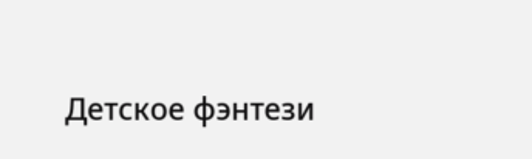Детское фэнтези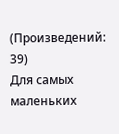(Произведений: 39)
Для самых маленьких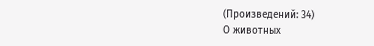(Произведений: 34)
О животных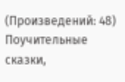(Произведений: 48)
Поучительные сказки,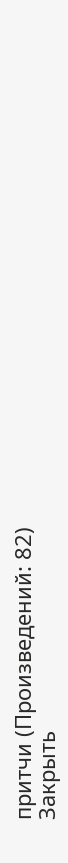притчи (Произведений: 82)
Закрыть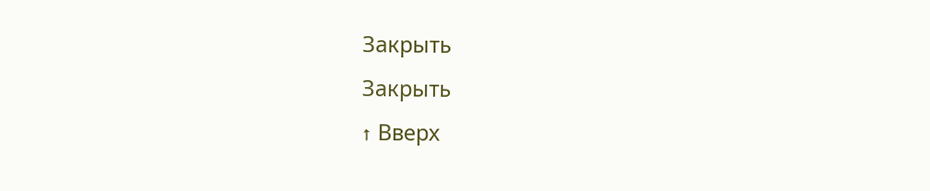Закрыть
Закрыть
↑ Вверх